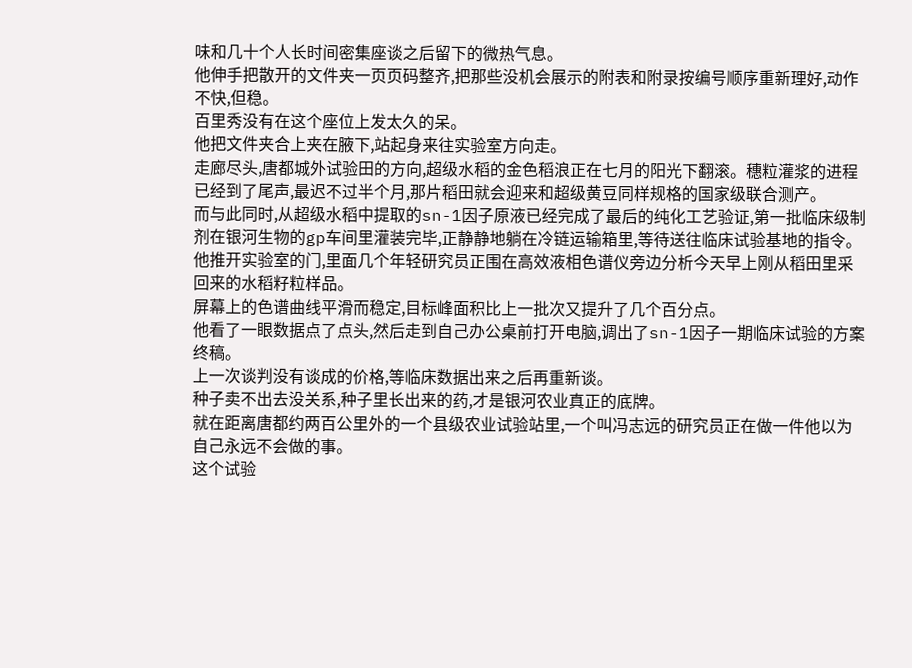味和几十个人长时间密集座谈之后留下的微热气息。
他伸手把散开的文件夹一页页码整齐,把那些没机会展示的附表和附录按编号顺序重新理好,动作不快,但稳。
百里秀没有在这个座位上发太久的呆。
他把文件夹合上夹在腋下,站起身来往实验室方向走。
走廊尽头,唐都城外试验田的方向,超级水稻的金色稻浪正在七月的阳光下翻滚。穗粒灌浆的进程已经到了尾声,最迟不过半个月,那片稻田就会迎来和超级黄豆同样规格的国家级联合测产。
而与此同时,从超级水稻中提取的sn-1因子原液已经完成了最后的纯化工艺验证,第一批临床级制剂在银河生物的gp车间里灌装完毕,正静静地躺在冷链运输箱里,等待送往临床试验基地的指令。
他推开实验室的门,里面几个年轻研究员正围在高效液相色谱仪旁边分析今天早上刚从稻田里采回来的水稻籽粒样品。
屏幕上的色谱曲线平滑而稳定,目标峰面积比上一批次又提升了几个百分点。
他看了一眼数据点了点头,然后走到自己办公桌前打开电脑,调出了sn-1因子一期临床试验的方案终稿。
上一次谈判没有谈成的价格,等临床数据出来之后再重新谈。
种子卖不出去没关系,种子里长出来的药,才是银河农业真正的底牌。
就在距离唐都约两百公里外的一个县级农业试验站里,一个叫冯志远的研究员正在做一件他以为自己永远不会做的事。
这个试验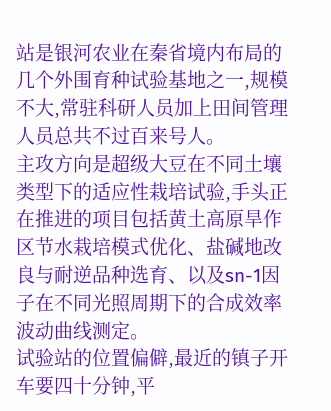站是银河农业在秦省境内布局的几个外围育种试验基地之一,规模不大,常驻科研人员加上田间管理人员总共不过百来号人。
主攻方向是超级大豆在不同土壤类型下的适应性栽培试验,手头正在推进的项目包括黄土高原旱作区节水栽培模式优化、盐碱地改良与耐逆品种选育、以及sn-1因子在不同光照周期下的合成效率波动曲线测定。
试验站的位置偏僻,最近的镇子开车要四十分钟,平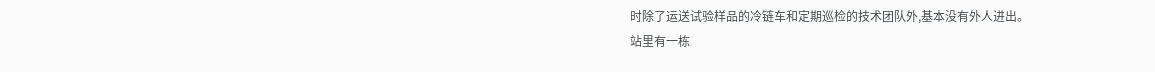时除了运送试验样品的冷链车和定期巡检的技术团队外,基本没有外人进出。
站里有一栋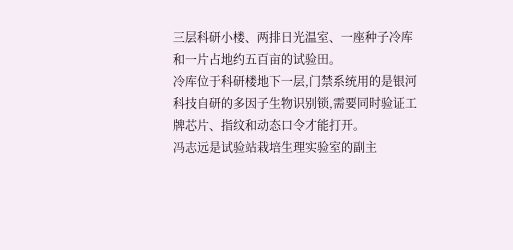三层科研小楼、两排日光温室、一座种子冷库和一片占地约五百亩的试验田。
冷库位于科研楼地下一层,门禁系统用的是银河科技自研的多因子生物识别锁,需要同时验证工牌芯片、指纹和动态口令才能打开。
冯志远是试验站栽培生理实验室的副主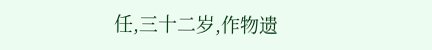任,三十二岁,作物遗